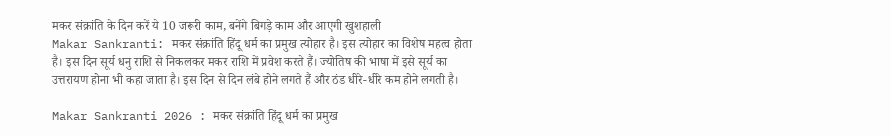मकर संक्रांति के दिन करें ये 10 जरूरी काम, बनेंगे बिगड़े काम और आएगी खुशहाली
Makar Sankranti: मकर संक्रांति हिंदू धर्म का प्रमुख त्योहार है। इस त्योहार का विशेष महत्व होता है। इस दिन सूर्य धनु राशि से निकलकर मकर राशि में प्रवेश करते हैं। ज्योतिष की भाषा में इसे सूर्य का उत्तरायण होना भी कहा जाता है। इस दिन से दिन लंबे होने लगते हैं और ठंड धीरे-धीरे कम होने लगती है।

Makar Sankranti 2026 : मकर संक्रांति हिंदू धर्म का प्रमुख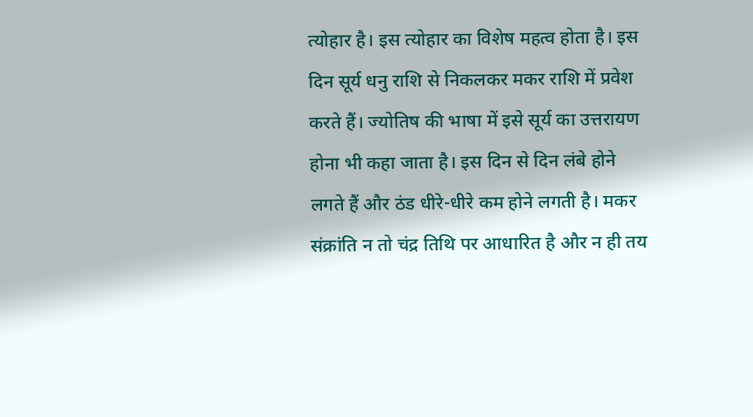त्योहार है। इस त्योहार का विशेष महत्व होता है। इस दिन सूर्य धनु राशि से निकलकर मकर राशि में प्रवेश करते हैं। ज्योतिष की भाषा में इसे सूर्य का उत्तरायण होना भी कहा जाता है। इस दिन से दिन लंबे होने लगते हैं और ठंड धीरे-धीरे कम होने लगती है। मकर संक्रांति न तो चंद्र तिथि पर आधारित है और न ही तय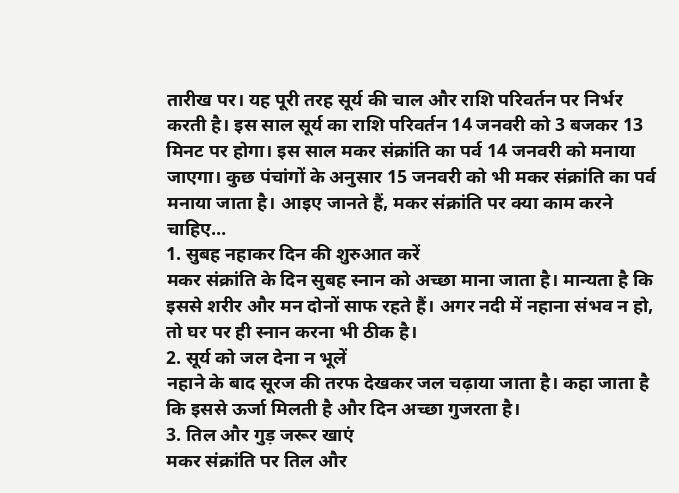तारीख पर। यह पूरी तरह सूर्य की चाल और राशि परिवर्तन पर निर्भर करती है। इस साल सूर्य का राशि परिवर्तन 14 जनवरी को 3 बजकर 13 मिनट पर होगा। इस साल मकर संक्रांति का पर्व 14 जनवरी को मनाया जाएगा। कुछ पंचांगों के अनुसार 15 जनवरी को भी मकर संक्रांति का पर्व मनाया जाता है। आइए जानते हैं, मकर संक्रांति पर क्या काम करने चाहिए…
1. सुबह नहाकर दिन की शुरुआत करें
मकर संक्रांति के दिन सुबह स्नान को अच्छा माना जाता है। मान्यता है कि इससे शरीर और मन दोनों साफ रहते हैं। अगर नदी में नहाना संभव न हो, तो घर पर ही स्नान करना भी ठीक है।
2. सूर्य को जल देना न भूलें
नहाने के बाद सूरज की तरफ देखकर जल चढ़ाया जाता है। कहा जाता है कि इससे ऊर्जा मिलती है और दिन अच्छा गुजरता है।
3. तिल और गुड़ जरूर खाएं
मकर संक्रांति पर तिल और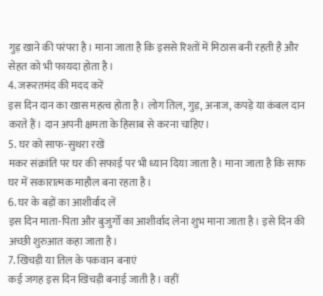गुड़ खाने की परंपरा है। माना जाता है कि इससे रिश्तों में मिठास बनी रहती है और सेहत को भी फायदा होता है।
4. जरूरतमंद की मदद करें
इस दिन दान का खास महत्व होता है। लोग तिल, गुड़, अनाज, कपड़े या कंबल दान करते हैं। दान अपनी क्षमता के हिसाब से करना चाहिए।
5. घर को साफ-सुथरा रखें
मकर संक्रांति पर घर की सफाई पर भी ध्यान दिया जाता है। माना जाता है कि साफ घर में सकारात्मक माहौल बना रहता है।
6. घर के बड़ों का आशीर्वाद लें
इस दिन माता-पिता और बुजुर्गों का आशीर्वाद लेना शुभ माना जाता है। इसे दिन की अच्छी शुरुआत कहा जाता है।
7. खिचड़ी या तिल के पकवान बनाएं
कई जगह इस दिन खिचड़ी बनाई जाती है। वहीं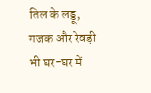तिल के लड्डू, गजक और रेवड़ी भी घर-घर में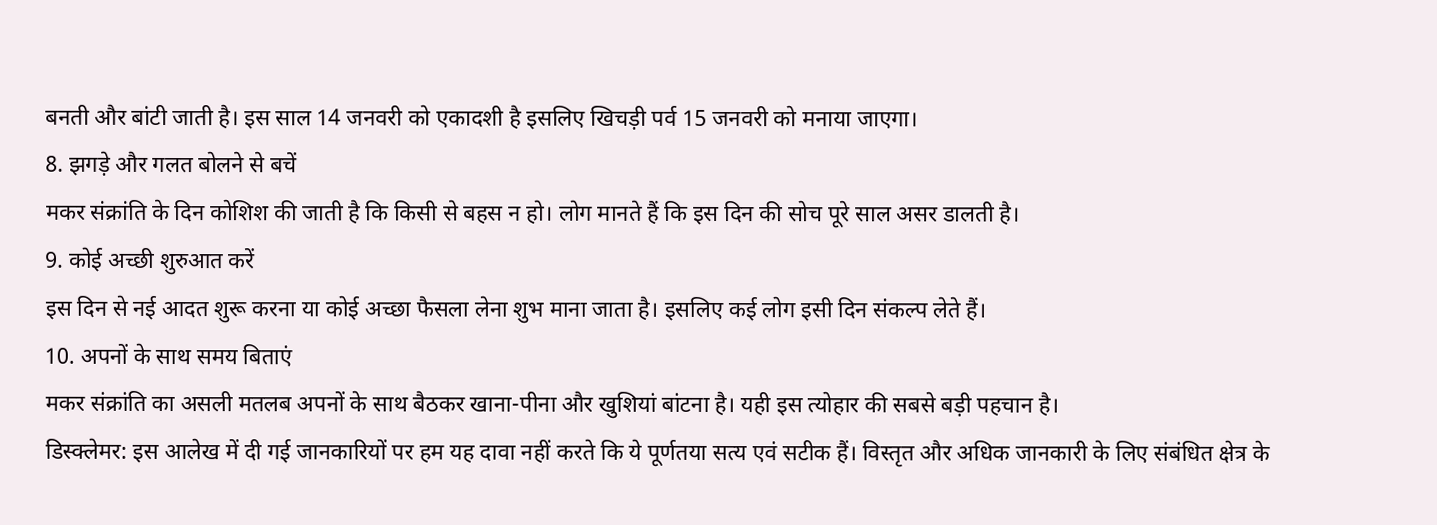बनती और बांटी जाती है। इस साल 14 जनवरी को एकादशी है इसलिए खिचड़ी पर्व 15 जनवरी को मनाया जाएगा।
8. झगड़े और गलत बोलने से बचें
मकर संक्रांति के दिन कोशिश की जाती है कि किसी से बहस न हो। लोग मानते हैं कि इस दिन की सोच पूरे साल असर डालती है।
9. कोई अच्छी शुरुआत करें
इस दिन से नई आदत शुरू करना या कोई अच्छा फैसला लेना शुभ माना जाता है। इसलिए कई लोग इसी दिन संकल्प लेते हैं।
10. अपनों के साथ समय बिताएं
मकर संक्रांति का असली मतलब अपनों के साथ बैठकर खाना-पीना और खुशियां बांटना है। यही इस त्योहार की सबसे बड़ी पहचान है।
डिस्क्लेमर: इस आलेख में दी गई जानकारियों पर हम यह दावा नहीं करते कि ये पूर्णतया सत्य एवं सटीक हैं। विस्तृत और अधिक जानकारी के लिए संबंधित क्षेत्र के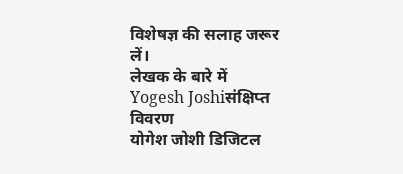विशेषज्ञ की सलाह जरूर लें।
लेखक के बारे में
Yogesh Joshiसंक्षिप्त विवरण
योगेश जोशी डिजिटल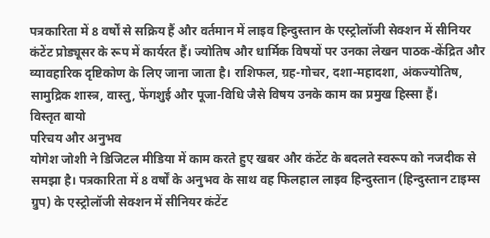पत्रकारिता में 8 वर्षों से सक्रिय हैं और वर्तमान में लाइव हिन्दुस्तान के एस्ट्रोलॉजी सेक्शन में सीनियर कंटेंट प्रोड्यूसर के रूप में कार्यरत हैं। ज्योतिष और धार्मिक विषयों पर उनका लेखन पाठक-केंद्रित और व्यावहारिक दृष्टिकोण के लिए जाना जाता है। राशिफल, ग्रह-गोचर, दशा-महादशा, अंकज्योतिष, सामुद्रिक शास्त्र, वास्तु, फेंगशुई और पूजा-विधि जैसे विषय उनके काम का प्रमुख हिस्सा हैं।
विस्तृत बायो
परिचय और अनुभव
योगेश जोशी ने डिजिटल मीडिया में काम करते हुए खबर और कंटेंट के बदलते स्वरूप को नजदीक से समझा है। पत्रकारिता में 8 वर्षों के अनुभव के साथ वह फिलहाल लाइव हिन्दुस्तान (हिन्दुस्तान टाइम्स ग्रुप) के एस्ट्रोलॉजी सेक्शन में सीनियर कंटेंट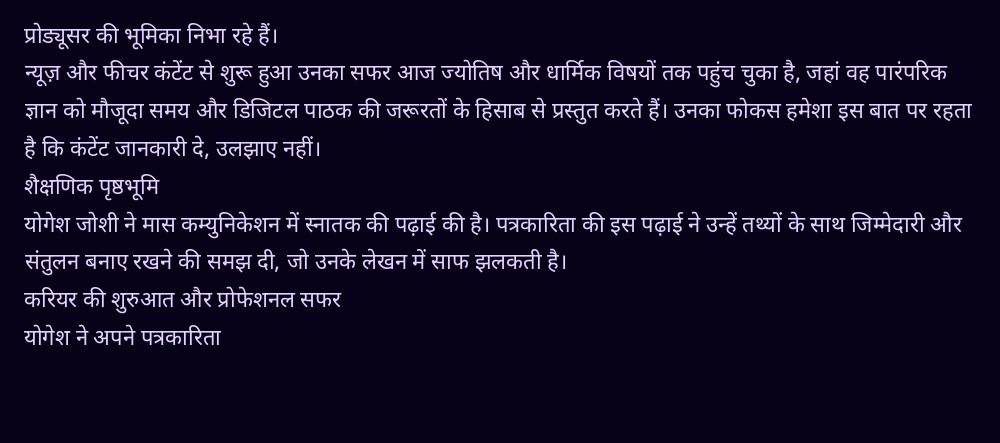प्रोड्यूसर की भूमिका निभा रहे हैं।
न्यूज़ और फीचर कंटेंट से शुरू हुआ उनका सफर आज ज्योतिष और धार्मिक विषयों तक पहुंच चुका है, जहां वह पारंपरिक ज्ञान को मौजूदा समय और डिजिटल पाठक की जरूरतों के हिसाब से प्रस्तुत करते हैं। उनका फोकस हमेशा इस बात पर रहता है कि कंटेंट जानकारी दे, उलझाए नहीं।
शैक्षणिक पृष्ठभूमि
योगेश जोशी ने मास कम्युनिकेशन में स्नातक की पढ़ाई की है। पत्रकारिता की इस पढ़ाई ने उन्हें तथ्यों के साथ जिम्मेदारी और संतुलन बनाए रखने की समझ दी, जो उनके लेखन में साफ झलकती है।
करियर की शुरुआत और प्रोफेशनल सफर
योगेश ने अपने पत्रकारिता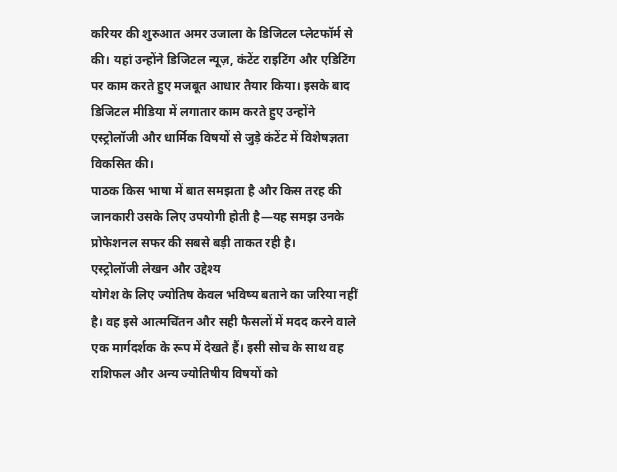करियर की शुरुआत अमर उजाला के डिजिटल प्लेटफॉर्म से की। यहां उन्होंने डिजिटल न्यूज़, कंटेंट राइटिंग और एडिटिंग पर काम करते हुए मजबूत आधार तैयार किया। इसके बाद डिजिटल मीडिया में लगातार काम करते हुए उन्होंने एस्ट्रोलॉजी और धार्मिक विषयों से जुड़े कंटेंट में विशेषज्ञता विकसित की।
पाठक किस भाषा में बात समझता है और किस तरह की जानकारी उसके लिए उपयोगी होती है—यह समझ उनके प्रोफेशनल सफर की सबसे बड़ी ताकत रही है।
एस्ट्रोलॉजी लेखन और उद्देश्य
योगेश के लिए ज्योतिष केवल भविष्य बताने का जरिया नहीं है। वह इसे आत्मचिंतन और सही फैसलों में मदद करने वाले एक मार्गदर्शक के रूप में देखते हैं। इसी सोच के साथ वह राशिफल और अन्य ज्योतिषीय विषयों को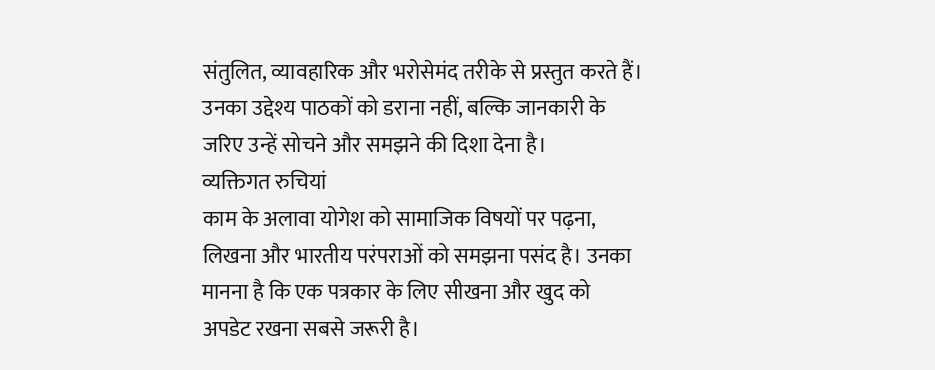संतुलित, व्यावहारिक और भरोसेमंद तरीके से प्रस्तुत करते हैं। उनका उद्देश्य पाठकों को डराना नहीं, बल्कि जानकारी के जरिए उन्हें सोचने और समझने की दिशा देना है।
व्यक्तिगत रुचियां
काम के अलावा योगेश को सामाजिक विषयों पर पढ़ना, लिखना और भारतीय परंपराओं को समझना पसंद है। उनका मानना है कि एक पत्रकार के लिए सीखना और खुद को अपडेट रखना सबसे जरूरी है।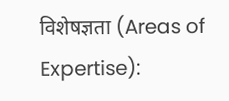विशेषज्ञता (Areas of Expertise):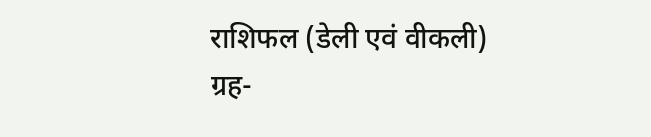राशिफल (डेली एवं वीकली)
ग्रह-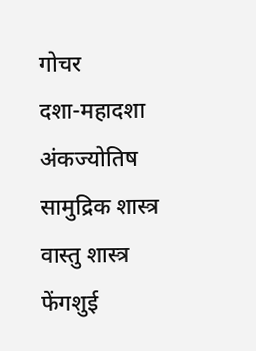गोचर
दशा-महादशा
अंकज्योतिष
सामुद्रिक शास्त्र
वास्तु शास्त्र
फेंगशुई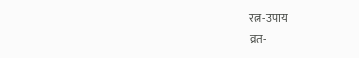रत्न-उपाय
व्रत-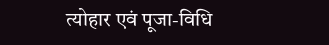त्योहार एवं पूजा-विधि